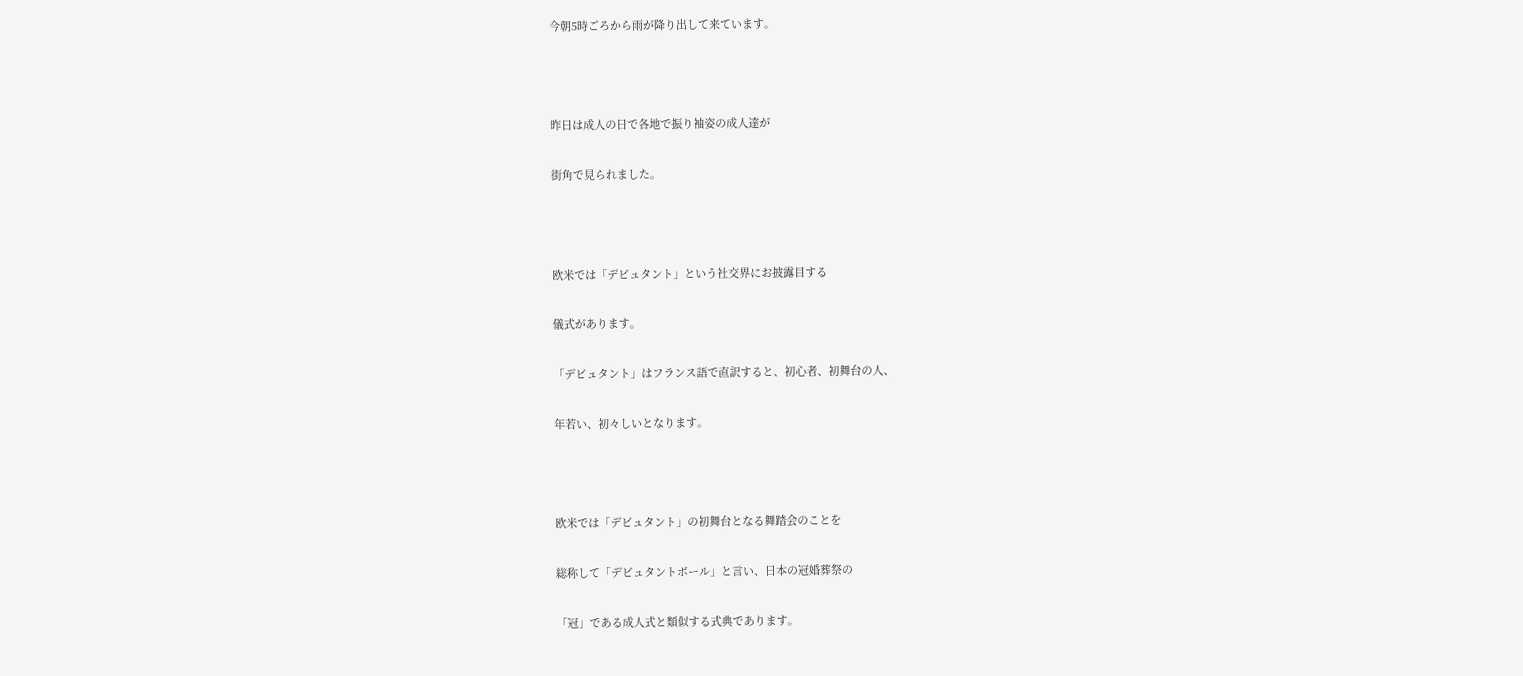今朝5時ごろから雨が降り出して来ています。



昨日は成人の日で各地で振り袖姿の成人達が

街角で見られました。



欧米では「デビュタント」という社交界にお披露目する

儀式があります。

「デビュタント」はフランス語で直訳すると、初心者、初舞台の人、

年若い、初々しいとなります。



欧米では「デビュタント」の初舞台となる舞踏会のことを

総称して「デビュタントボール」と言い、日本の冠婚葬祭の

「冠」である成人式と類似する式典であります。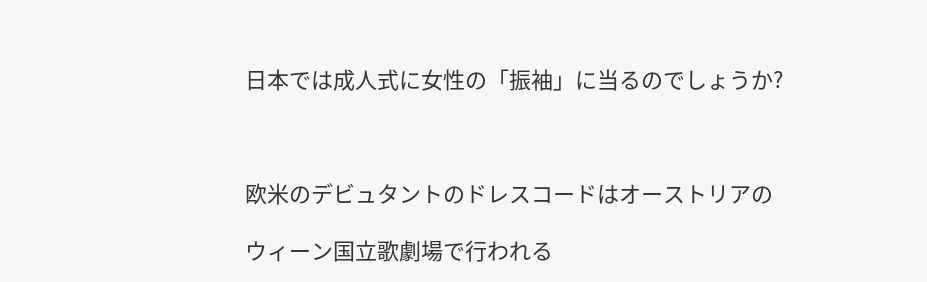日本では成人式に女性の「振袖」に当るのでしょうか?



欧米のデビュタントのドレスコードはオーストリアの

ウィーン国立歌劇場で行われる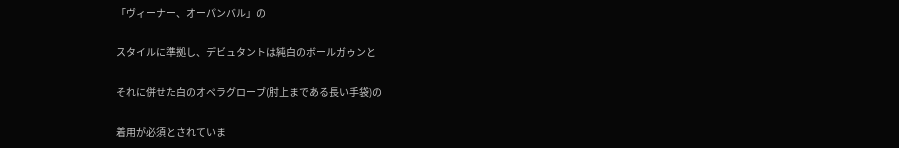「ヴィーナー、オーパンバル」の

スタイルに準拠し、デビュタントは純白のボールガゥンと

それに併せた白のオペラグローブ(肘上まである長い手袋)の

着用が必須とされていま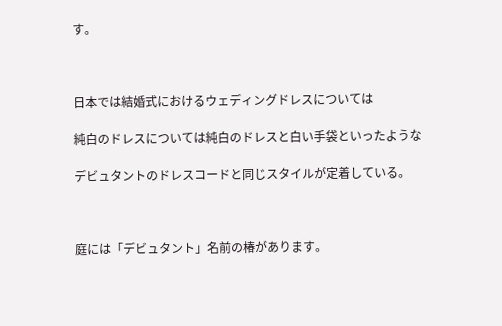す。



日本では結婚式におけるウェディングドレスについては

純白のドレスについては純白のドレスと白い手袋といったような

デビュタントのドレスコードと同じスタイルが定着している。



庭には「デビュタント」名前の椿があります。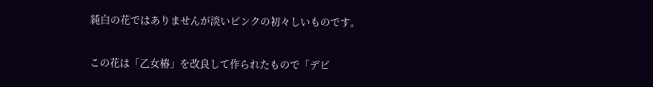純白の花ではありませんが淡いピンクの初々しいものです。

この花は「乙女椿」を改良して作られたもので「デビ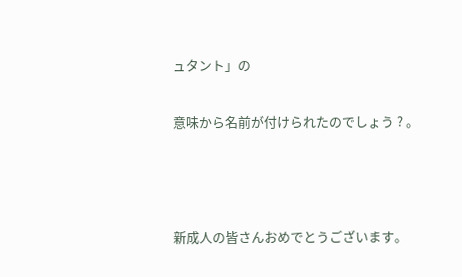ュタント」の

意味から名前が付けられたのでしょう ? 。



新成人の皆さんおめでとうございます。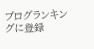ブログランキングに登録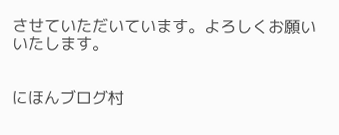させていただいています。よろしくお願いいたします。


にほんブログ村